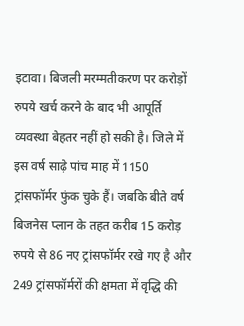इटावा। बिजली मरम्मतीकरण पर करोड़ों रुपये खर्च करने के बाद भी आपूर्ति व्यवस्था बेहतर नहीं हो सकी है। जिले में इस वर्ष साढ़े पांच माह में 1150 ट्रांसफॉर्मर फुंक चुके हैं। जबकि बीते वर्ष बिजनेस प्लान के तहत करीब 15 करोड़ रुपये से 86 नए ट्रांसफॉर्मर रखे गए है और 249 ट्रांसफॉर्मरों की क्षमता में वृद्धि की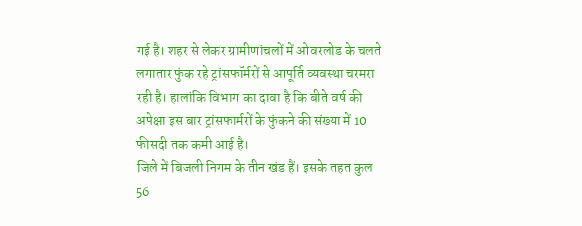गई है। शहर से लेकर ग्रामीणांचलों में ओवरलोड के चलते लगातार फुंक रहे ट्रांसफॉर्मरों से आपूर्ति व्यवस्था चरमरा रही है। हालांकि विभाग का दावा है कि बीते वर्ष की अपेक्षा इस बार ट्रांसफार्मरों के फुंकने की संख्या में 10 फीसदी तक कमी आई है।
जिले में बिजली निगम के तीन खंड हैं। इसके तहत कुल 56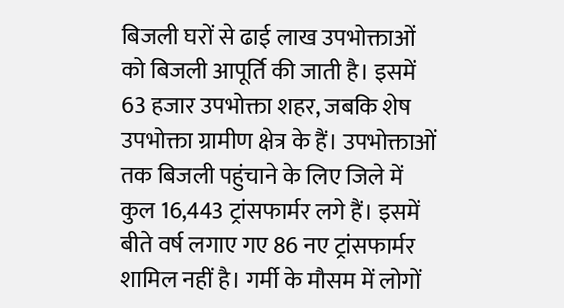बिजली घरों से ढाई लाख उपभोक्ताओं को बिजली आपूर्ति की जाती है। इसमें 63 हजार उपभोक्ता शहर, जबकि शेष उपभोक्ता ग्रामीण क्षेत्र के हैं। उपभोक्ताओं तक बिजली पहुंचाने के लिए जिले में कुल 16,443 ट्रांसफार्मर लगे हैं। इसमें बीते वर्ष लगाए गए 86 नए ट्रांसफार्मर शामिल नहीं है। गर्मी के मौसम में लोगों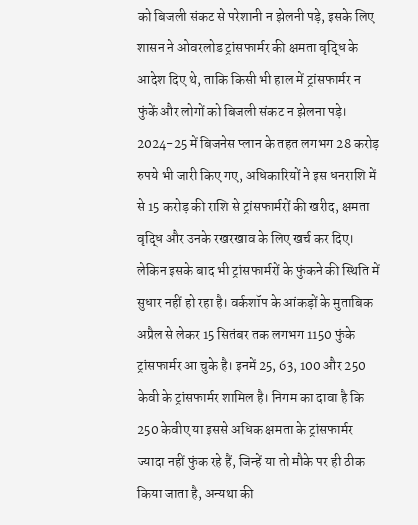को बिजली संकट से परेशानी न झेलनी पड़े, इसके लिए शासन ने ओवरलोड ट्रांसफार्मर की क्षमता वृद्धि के आदेश दिए थे, ताकि किसी भी हाल में ट्रांसफार्मर न फुंकें और लोगों को बिजली संकट न झेलना पड़े। 2024-25 में बिजनेस प्लान के तहत लगभग 28 करोड़ रुपये भी जारी किए गए, अधिकारियों ने इस धनराशि में से 15 करोड़ की राशि से ट्रांसफार्मरों की खरीद, क्षमता वृद्धि और उनके रखरखाव के लिए खर्च कर दिए। लेकिन इसके बाद भी ट्रांसफार्मरों के फुंकने की स्थिति में सुधार नहीं हो रहा है। वर्कशॉप के आंकड़ों के मुताबिक अप्रैल से लेकर 15 सितंबर तक लगभग 1150 फुंके ट्रांसफार्मर आ चुके है। इनमें 25, 63, 100 और 250 केवी के ट्रांसफार्मर शामिल है। निगम का दावा है कि 250 केवीए या इससे अधिक क्षमता के ट्रांसफार्मर ज्यादा नहीं फुंक रहे हैं, जिन्हें या तो मौके पर ही ठीक किया जाता है, अन्यथा की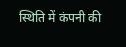स्थिति में कंपनी की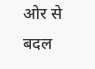ओर से बदल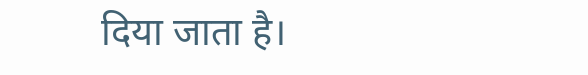दिया जाता है।